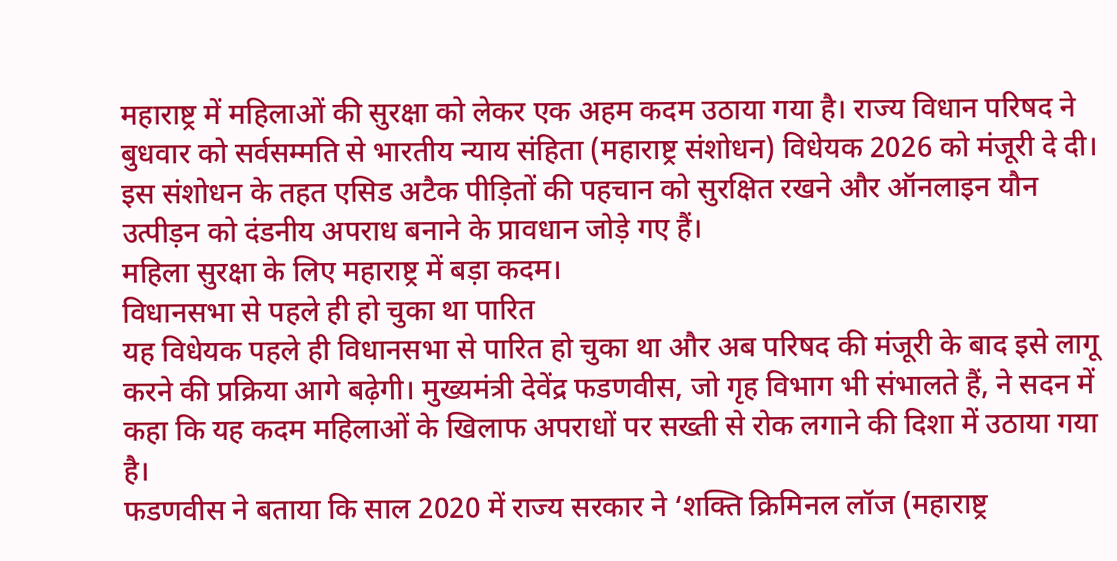महाराष्ट्र में महिलाओं की सुरक्षा को लेकर एक अहम कदम उठाया गया है। राज्य विधान परिषद ने बुधवार को सर्वसम्मति से भारतीय न्याय संहिता (महाराष्ट्र संशोधन) विधेयक 2026 को मंजूरी दे दी। इस संशोधन के तहत एसिड अटैक पीड़ितों की पहचान को सुरक्षित रखने और ऑनलाइन यौन उत्पीड़न को दंडनीय अपराध बनाने के प्रावधान जोड़े गए हैं।
महिला सुरक्षा के लिए महाराष्ट्र में बड़ा कदम।
विधानसभा से पहले ही हो चुका था पारित
यह विधेयक पहले ही विधानसभा से पारित हो चुका था और अब परिषद की मंजूरी के बाद इसे लागू करने की प्रक्रिया आगे बढ़ेगी। मुख्यमंत्री देवेंद्र फडणवीस, जो गृह विभाग भी संभालते हैं, ने सदन में कहा कि यह कदम महिलाओं के खिलाफ अपराधों पर सख्ती से रोक लगाने की दिशा में उठाया गया है।
फडणवीस ने बताया कि साल 2020 में राज्य सरकार ने ‘शक्ति क्रिमिनल लॉज (महाराष्ट्र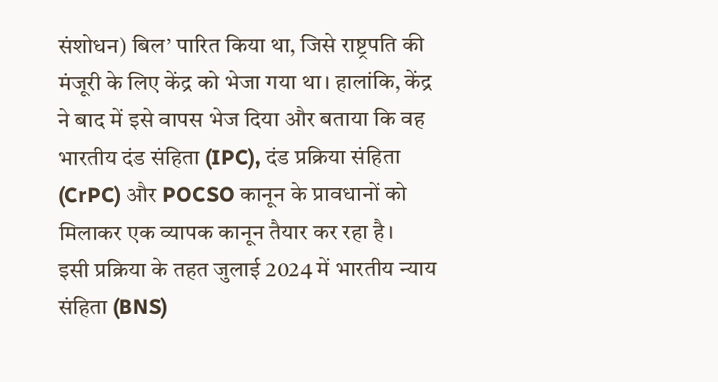संशोधन) बिल’ पारित किया था, जिसे राष्ट्रपति की मंजूरी के लिए केंद्र को भेजा गया था। हालांकि, केंद्र ने बाद में इसे वापस भेज दिया और बताया कि वह भारतीय दंड संहिता (IPC), दंड प्रक्रिया संहिता (CrPC) और POCSO कानून के प्रावधानों को मिलाकर एक व्यापक कानून तैयार कर रहा है।
इसी प्रक्रिया के तहत जुलाई 2024 में भारतीय न्याय संहिता (BNS)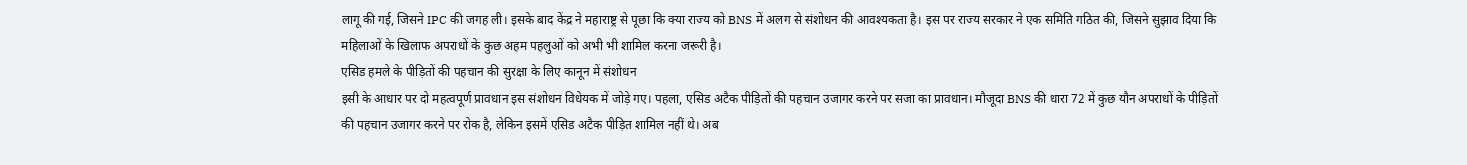लागू की गई, जिसने IPC की जगह ली। इसके बाद केंद्र ने महाराष्ट्र से पूछा कि क्या राज्य को BNS में अलग से संशोधन की आवश्यकता है। इस पर राज्य सरकार ने एक समिति गठित की, जिसने सुझाव दिया कि महिलाओं के खिलाफ अपराधों के कुछ अहम पहलुओं को अभी भी शामिल करना जरूरी है।
एसिड हमले के पीड़ितों की पहचान की सुरक्षा के लिए कानून में संशोधन
इसी के आधार पर दो महत्वपूर्ण प्रावधान इस संशोधन विधेयक में जोड़े गए। पहला, एसिड अटैक पीड़ितों की पहचान उजागर करने पर सजा का प्रावधान। मौजूदा BNS की धारा 72 में कुछ यौन अपराधों के पीड़ितों की पहचान उजागर करने पर रोक है, लेकिन इसमें एसिड अटैक पीड़ित शामिल नहीं थे। अब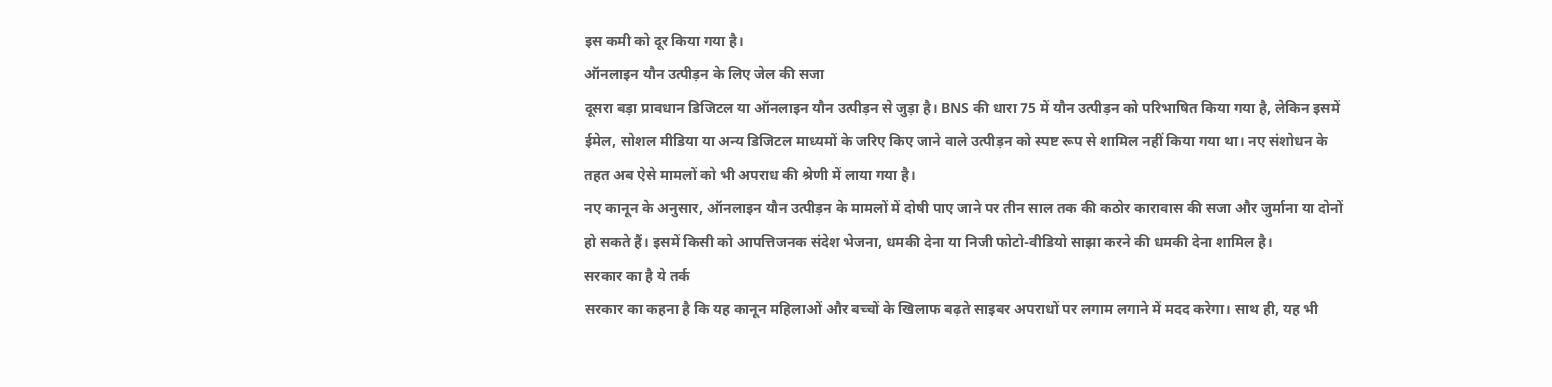इस कमी को दूर किया गया है।
ऑनलाइन यौन उत्पीड़न के लिए जेल की सजा
दूसरा बड़ा प्रावधान डिजिटल या ऑनलाइन यौन उत्पीड़न से जुड़ा है। BNS की धारा 75 में यौन उत्पीड़न को परिभाषित किया गया है, लेकिन इसमें ईमेल, सोशल मीडिया या अन्य डिजिटल माध्यमों के जरिए किए जाने वाले उत्पीड़न को स्पष्ट रूप से शामिल नहीं किया गया था। नए संशोधन के तहत अब ऐसे मामलों को भी अपराध की श्रेणी में लाया गया है।
नए कानून के अनुसार, ऑनलाइन यौन उत्पीड़न के मामलों में दोषी पाए जाने पर तीन साल तक की कठोर कारावास की सजा और जुर्माना या दोनों हो सकते हैं। इसमें किसी को आपत्तिजनक संदेश भेजना, धमकी देना या निजी फोटो-वीडियो साझा करने की धमकी देना शामिल है।
सरकार का है ये तर्क
सरकार का कहना है कि यह कानून महिलाओं और बच्चों के खिलाफ बढ़ते साइबर अपराधों पर लगाम लगाने में मदद करेगा। साथ ही, यह भी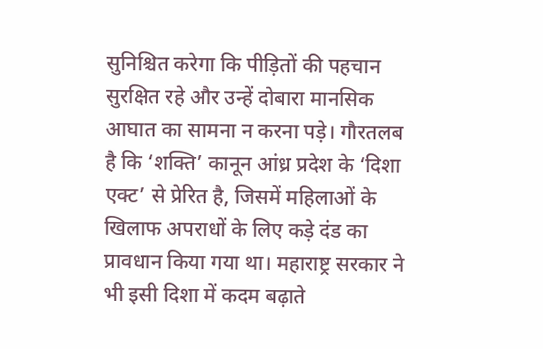सुनिश्चित करेगा कि पीड़ितों की पहचान सुरक्षित रहे और उन्हें दोबारा मानसिक आघात का सामना न करना पड़े। गौरतलब है कि ‘शक्ति’ कानून आंध्र प्रदेश के ‘दिशा एक्ट’ से प्रेरित है, जिसमें महिलाओं के खिलाफ अपराधों के लिए कड़े दंड का प्रावधान किया गया था। महाराष्ट्र सरकार ने भी इसी दिशा में कदम बढ़ाते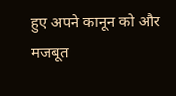हुए अपने कानून को और मजबूत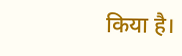किया है।